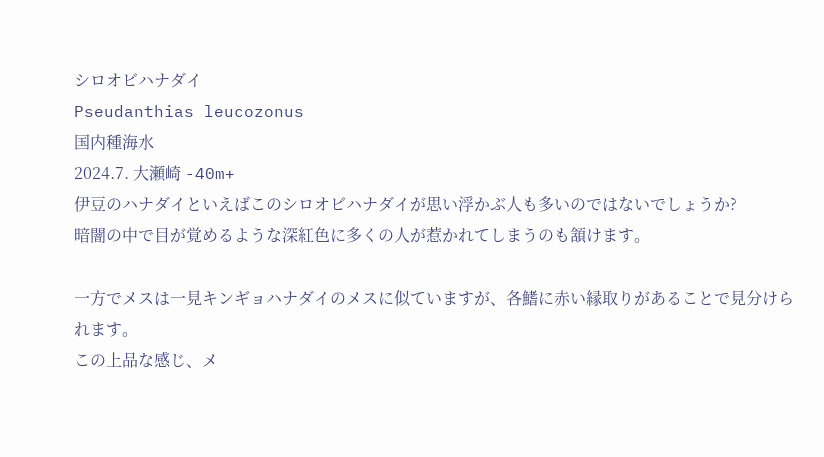シロオビハナダイ
Pseudanthias leucozonus
国内種海水
2024.7. 大瀬崎 -40m+
伊豆のハナダイといえばこのシロオビハナダイが思い浮かぶ人も多いのではないでしょうか?
暗闇の中で目が覚めるような深紅色に多くの人が惹かれてしまうのも頷けます。

一方でメスは一見キンギョハナダイのメスに似ていますが、各鰭に赤い縁取りがあることで見分けられます。
この上品な感じ、メ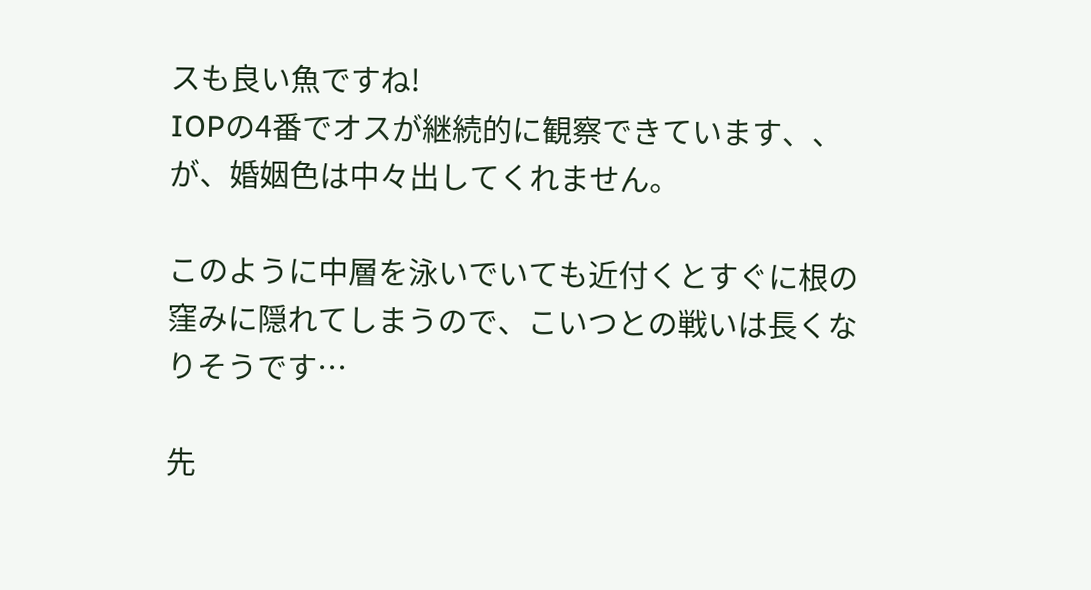スも良い魚ですね!
IOPの4番でオスが継続的に観察できています、、が、婚姻色は中々出してくれません。

このように中層を泳いでいても近付くとすぐに根の窪みに隠れてしまうので、こいつとの戦いは長くなりそうです…

先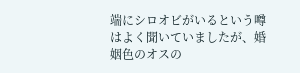端にシロオビがいるという噂はよく聞いていましたが、婚姻色のオスの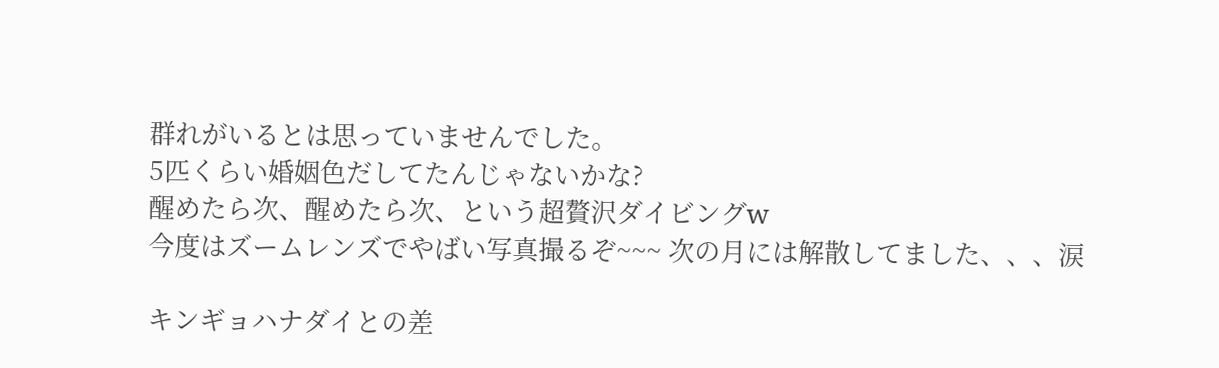群れがいるとは思っていませんでした。
5匹くらい婚姻色だしてたんじゃないかな?
醒めたら次、醒めたら次、という超贅沢ダイビングw
今度はズームレンズでやばい写真撮るぞ~~~ 次の月には解散してました、、、涙

キンギョハナダイとの差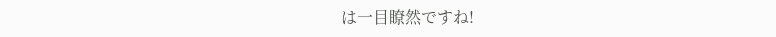は一目瞭然ですね!